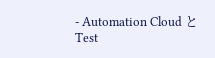- Automation Cloud と Test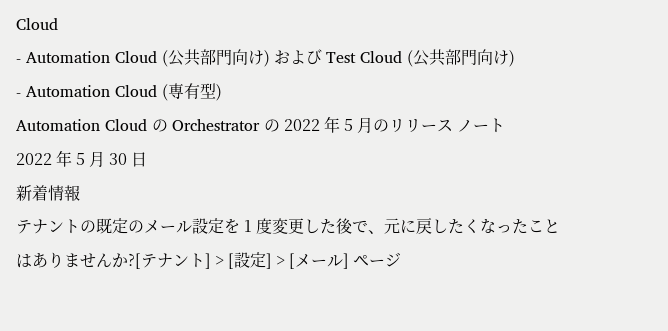Cloud
- Automation Cloud (公共部門向け) および Test Cloud (公共部門向け)
- Automation Cloud (専有型)
Automation Cloud の Orchestrator の 2022 年 5 月のリリース ノート
2022 年 5 月 30 日
新着情報
テナントの既定のメール設定を 1 度変更した後で、元に戻したくなったことはありませんか?[テナント] > [設定] > [メール] ページ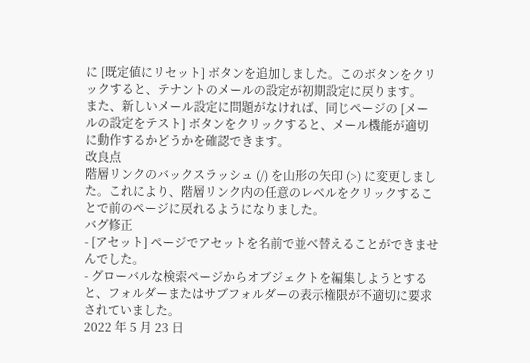に [既定値にリセット] ボタンを追加しました。このボタンをクリックすると、テナントのメールの設定が初期設定に戻ります。
また、新しいメール設定に問題がなければ、同じページの [メールの設定をテスト] ボタンをクリックすると、メール機能が適切に動作するかどうかを確認できます。
改良点
階層リンクのバックスラッシュ (/) を山形の矢印 (>) に変更しました。これにより、階層リンク内の任意のレベルをクリックすることで前のページに戻れるようになりました。
バグ修正
- [アセット] ページでアセットを名前で並べ替えることができませんでした。
- グローバルな検索ページからオブジェクトを編集しようとすると、フォルダーまたはサブフォルダーの表示権限が不適切に要求されていました。
2022 年 5 月 23 日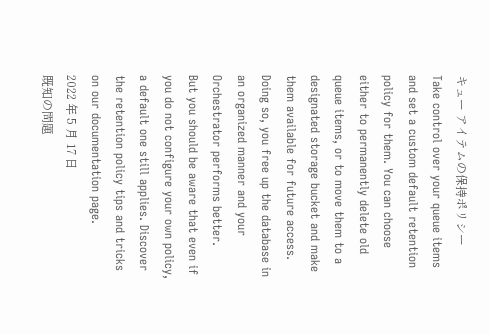キュー アイテムの保持ポリシー
Take control over your queue items and set a custom default retention policy for them. You can choose either to permanently delete old queue items, or to move them to a designated storage bucket and make them available for future access. Doing so, you free up the database in an organized manner and your Orchestrator performs better.
But you should be aware that even if you do not configure your own policy, a default one still applies. Discover the retention policy tips and tricks on our documentation page.
2022 年 5 月 17 日
既知の問題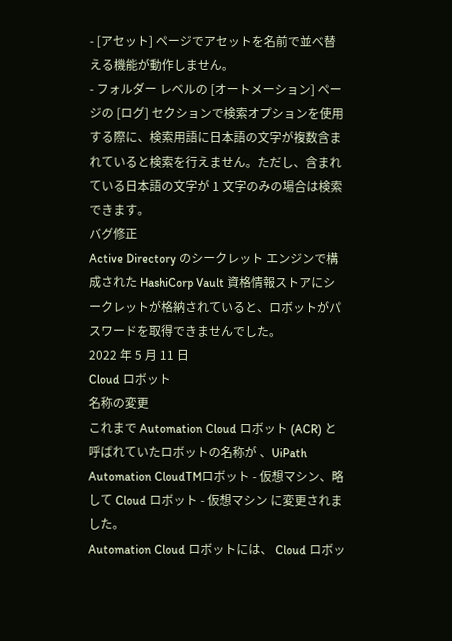- [アセット] ページでアセットを名前で並べ替える機能が動作しません。
- フォルダー レベルの [オートメーション] ページの [ログ] セクションで検索オプションを使用する際に、検索用語に日本語の文字が複数含まれていると検索を行えません。ただし、含まれている日本語の文字が 1 文字のみの場合は検索できます。
バグ修正
Active Directory のシークレット エンジンで構成された HashiCorp Vault 資格情報ストアにシークレットが格納されていると、ロボットがパスワードを取得できませんでした。
2022 年 5 月 11 日
Cloud ロボット
名称の変更
これまで Automation Cloud ロボット (ACR) と呼ばれていたロボットの名称が 、UiPath Automation CloudTMロボット - 仮想マシン、略して Cloud ロボット - 仮想マシン に変更されました。
Automation Cloud ロボットには、 Cloud ロボッ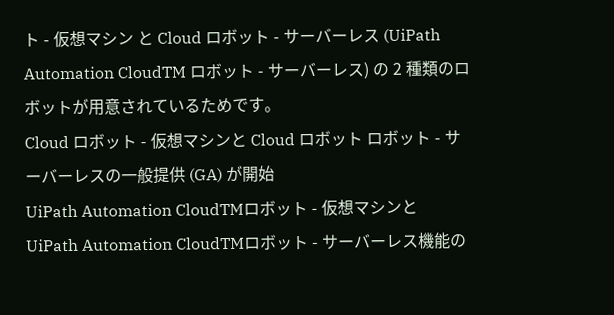ト - 仮想マシン と Cloud ロボット - サーバーレス (UiPath Automation CloudTM ロボット - サーバーレス) の 2 種類のロボットが用意されているためです。
Cloud ロボット - 仮想マシンと Cloud ロボット ロボット - サーバーレスの一般提供 (GA) が開始
UiPath Automation CloudTMロボット - 仮想マシンと UiPath Automation CloudTMロボット - サーバーレス機能の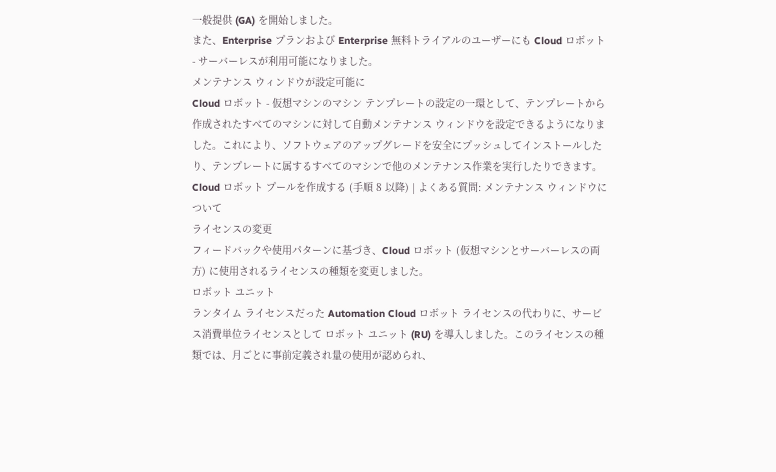一般提供 (GA) を開始しました。
また、Enterprise プランおよび Enterprise 無料トライアルのユーザーにも Cloud ロボット - サーバーレスが利用可能になりました。
メンテナンス ウィンドウが設定可能に
Cloud ロボット - 仮想マシンのマシン テンプレートの設定の一環として、テンプレートから作成されたすべてのマシンに対して自動メンテナンス ウィンドウを設定できるようになりました。これにより、ソフトウェアのアップグレードを安全にプッシュしてインストールしたり、テンプレートに属するすべてのマシンで他のメンテナンス作業を実行したりできます。
Cloud ロボット プールを作成する (手順 8 以降) | よくある質問: メンテナンス ウィンドウについて
ライセンスの変更
フィードバックや使用パターンに基づき、Cloud ロボット (仮想マシンとサーバーレスの両方) に使用されるライセンスの種類を変更しました。
ロボット ユニット
ランタイム ライセンスだった Automation Cloud ロボット ライセンスの代わりに、サービス消費単位ライセンスとして ロボット ユニット (RU) を導入しました。このライセンスの種類では、月ごとに事前定義され量の使用が認められ、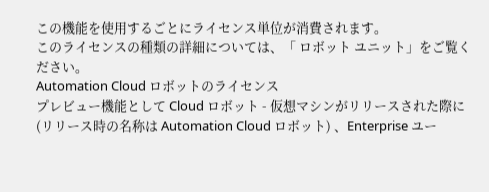この機能を使用するごとにライセンス単位が消費されます。
このライセンスの種類の詳細については、「 ロボット ユニット」をご覧ください。
Automation Cloud ロボットのライセンス
プレビュー機能として Cloud ロボット - 仮想マシンがリリースされた際に(リリース時の名称は Automation Cloud ロボット) 、Enterprise ユー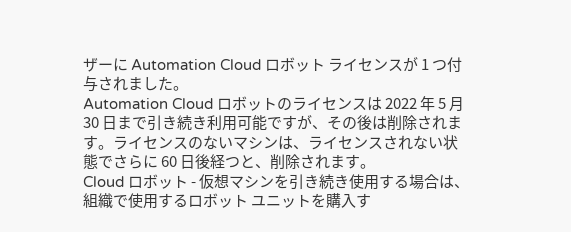ザーに Automation Cloud ロボット ライセンスが 1 つ付与されました。
Automation Cloud ロボットのライセンスは 2022 年 5 月 30 日まで引き続き利用可能ですが、その後は削除されます。ライセンスのないマシンは、ライセンスされない状態でさらに 60 日後経つと、削除されます。
Cloud ロボット - 仮想マシンを引き続き使用する場合は、組織で使用するロボット ユニットを購入す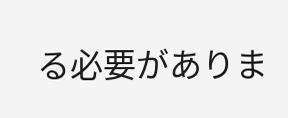る必要がありま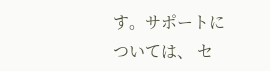す。サポートについては、 セ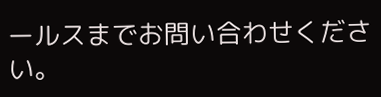ールスまでお問い合わせください。